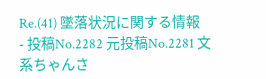Re.(41) 墜落状況に関する情報
- 投稿No.2282 元投稿No.2281 文系ちゃんさ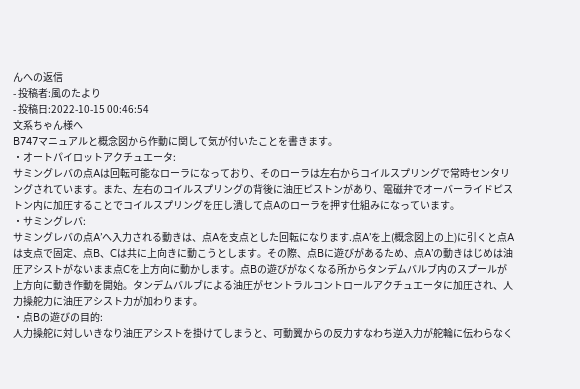んへの返信
- 投稿者:風のたより
- 投稿日:2022-10-15 00:46:54
文系ちゃん様へ
B747マニュアルと概念図から作動に関して気が付いたことを書きます。
・オートパイロットアクチュエータ:
サミングレバの点Aは回転可能なローラになっており、そのローラは左右からコイルスプリングで常時センタリングされています。また、左右のコイルスプリングの背後に油圧ピストンがあり、電磁弁でオーバーライドピストン内に加圧することでコイルスプリングを圧し潰して点Aのローラを押す仕組みになっています。
・サミングレバ:
サミングレバの点A’へ入力される動きは、点Aを支点とした回転になります.点A’を上(概念図上の上)に引くと点Aは支点で固定、点B、Cは共に上向きに動こうとします。その際、点Bに遊びがあるため、点A’の動きはじめは油圧アシストがないまま点Cを上方向に動かします。点Bの遊びがなくなる所からタンデムバルブ内のスプールが上方向に動き作動を開始。タンデムバルブによる油圧がセントラルコントロールアクチュエータに加圧され、人力操舵力に油圧アシスト力が加わります。
・点Bの遊びの目的:
人力操舵に対しいきなり油圧アシストを掛けてしまうと、可動翼からの反力すなわち逆入力が舵輪に伝わらなく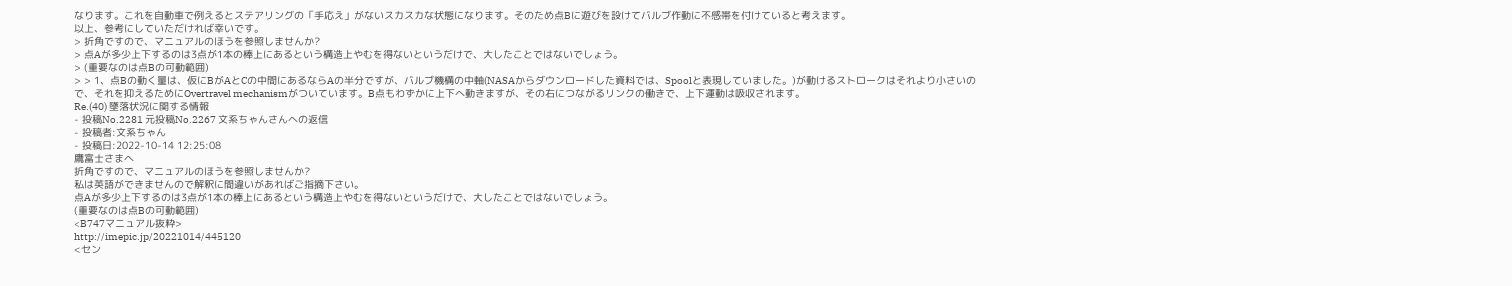なります。これを自動車で例えるとステアリングの「手応え」がないスカスカな状態になります。そのため点Bに遊びを設けてバルブ作動に不感帯を付けていると考えます。
以上、参考にしていただければ幸いです。
> 折角ですので、マニュアルのほうを参照しませんか?
> 点Aが多少上下するのは3点が1本の棒上にあるという構造上やむを得ないというだけで、大したことではないでしょう。
> (重要なのは点Bの可動範囲)
> > 1、点Bの動く量は、仮にBがAとCの中間にあるならAの半分ですが、バルブ機構の中軸(NASAからダウンロードした資料では、Spoolと表現していました。)が動けるストロークはそれより小さいので、それを抑えるためにOvertravel mechanismがついています。B点もわずかに上下へ動きますが、その右につながるリンクの働きで、上下運動は吸収されます。
Re.(40) 墜落状況に関する情報
- 投稿No.2281 元投稿No.2267 文系ちゃんさんへの返信
- 投稿者:文系ちゃん
- 投稿日:2022-10-14 12:25:08
鷹富士さまへ
折角ですので、マニュアルのほうを参照しませんか?
私は英語ができませんので解釈に間違いがあればご指摘下さい。
点Aが多少上下するのは3点が1本の棒上にあるという構造上やむを得ないというだけで、大したことではないでしょう。
(重要なのは点Bの可動範囲)
<B747マニュアル抜粋>
http://imepic.jp/20221014/445120
<セン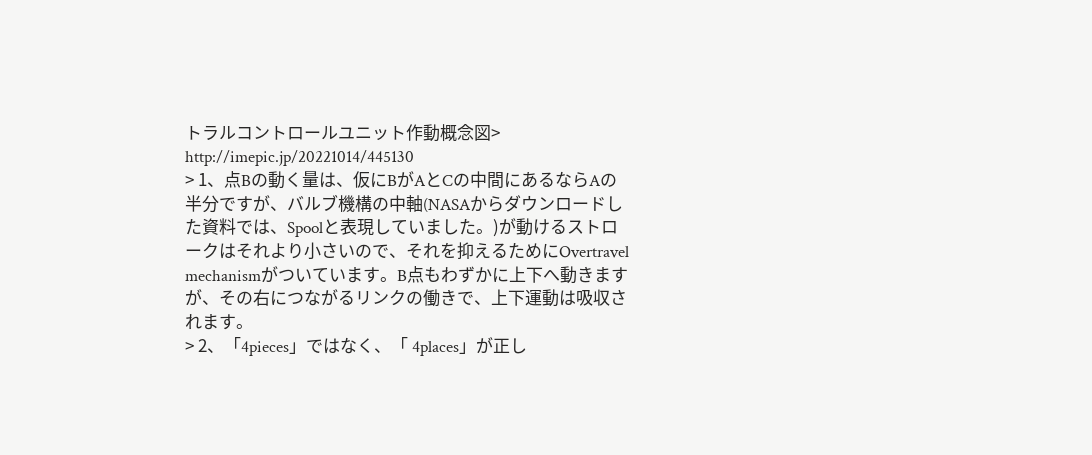トラルコントロールユニット作動概念図>
http://imepic.jp/20221014/445130
> 1、点Bの動く量は、仮にBがAとCの中間にあるならAの半分ですが、バルブ機構の中軸(NASAからダウンロードした資料では、Spoolと表現していました。)が動けるストロークはそれより小さいので、それを抑えるためにOvertravel mechanismがついています。B点もわずかに上下へ動きますが、その右につながるリンクの働きで、上下運動は吸収されます。
> 2、「4pieces」ではなく、「 4places」が正し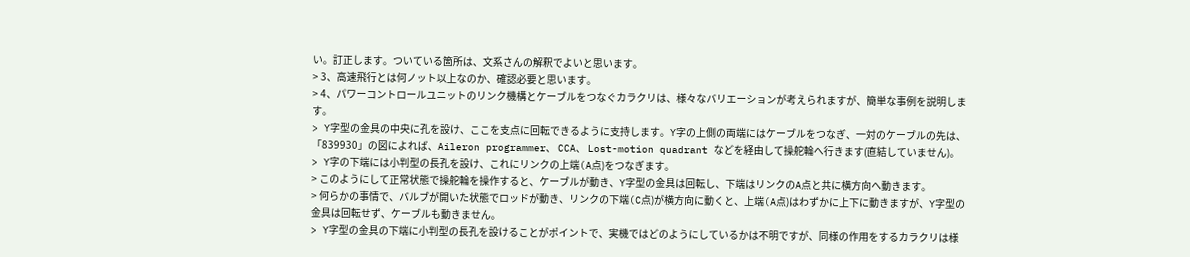い。訂正します。ついている箇所は、文系さんの解釈でよいと思います。
> 3、高速飛行とは何ノット以上なのか、確認必要と思います。
> 4、パワーコントロールユニットのリンク機構とケーブルをつなぐカラクリは、様々なバリエーションが考えられますが、簡単な事例を説明します。
> Y字型の金具の中央に孔を設け、ここを支点に回転できるように支持します。Y字の上側の両端にはケーブルをつなぎ、一対のケーブルの先は、「839930」の図によれば、Aileron programmer、 CCA、 Lost-motion quadrant などを経由して操舵輪へ行きます(直結していません)。
> Y字の下端には小判型の長孔を設け、これにリンクの上端(A点)をつなぎます。
> このようにして正常状態で操舵輪を操作すると、ケーブルが動き、Y字型の金具は回転し、下端はリンクのA点と共に横方向へ動きます。
> 何らかの事情で、バルブが開いた状態でロッドが動き、リンクの下端(C点)が横方向に動くと、上端(A点)はわずかに上下に動きますが、Y字型の金具は回転せず、ケーブルも動きません。
> Y字型の金具の下端に小判型の長孔を設けることがポイントで、実機ではどのようにしているかは不明ですが、同様の作用をするカラクリは様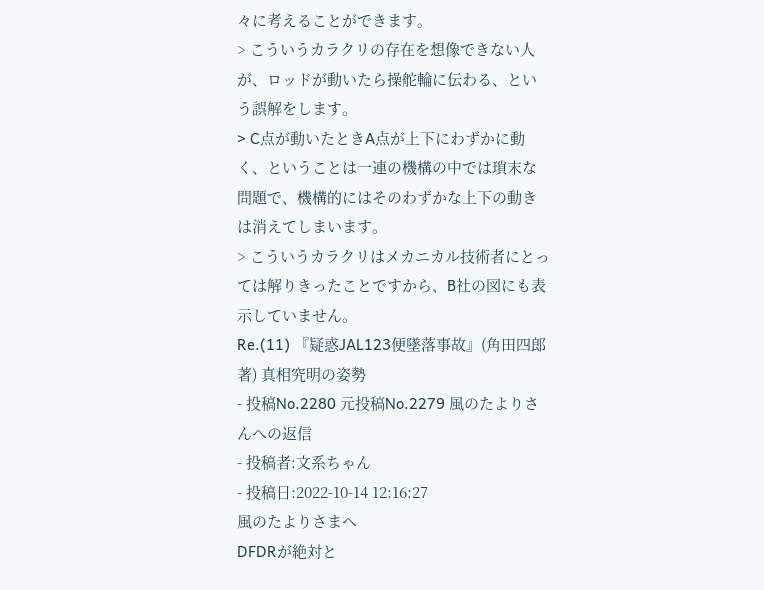々に考えることができます。
> こういうカラクリの存在を想像できない人が、ロッドが動いたら操舵輪に伝わる、という誤解をします。
> C点が動いたときA点が上下にわずかに動く、ということは一連の機構の中では瑣末な問題で、機構的にはそのわずかな上下の動きは消えてしまいます。
> こういうカラクリはメカニカル技術者にとっては解りきったことですから、B社の図にも表示していません。
Re.(11) 『疑惑JAL123便墜落事故』(角田四郎著) 真相究明の姿勢
- 投稿No.2280 元投稿No.2279 風のたよりさんへの返信
- 投稿者:文系ちゃん
- 投稿日:2022-10-14 12:16:27
風のたよりさまへ
DFDRが絶対と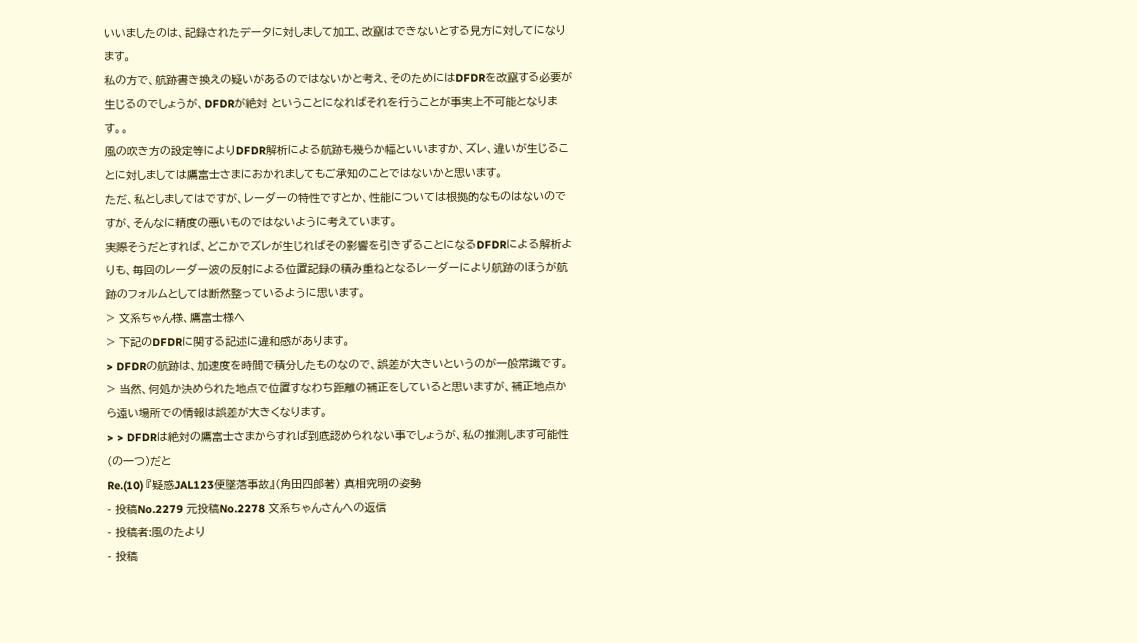いいましたのは、記録されたデータに対しまして加工、改竄はできないとする見方に対してになります。
私の方で、航跡書き換えの疑いがあるのではないかと考え、そのためにはDFDRを改竄する必要が生じるのでしょうが、DFDRが絶対 ということになればそれを行うことが事実上不可能となります。。
風の吹き方の設定等によりDFDR解析による航跡も幾らか幅といいますか、ズレ、違いが生じることに対しましては鷹富士さまにおかれましてもご承知のことではないかと思います。
ただ、私としましてはですが、レーダーの特性ですとか、性能については根拠的なものはないのですが、そんなに精度の悪いものではないように考えています。
実際そうだとすれば、どこかでズレが生じればその影響を引きずることになるDFDRによる解析よりも、毎回のレーダー波の反射による位置記録の積み重ねとなるレーダーにより航跡のほうが航跡のフォルムとしては断然整っているように思います。
> 文系ちゃん様、鷹富士様へ
> 下記のDFDRに関する記述に違和感があります。
> DFDRの航跡は、加速度を時間で積分したものなので、誤差が大きいというのが一般常識です。
> 当然、何処か決められた地点で位置すなわち距離の補正をしていると思いますが、補正地点から遠い場所での情報は誤差が大きくなります。
> > DFDRは絶対の鷹富士さまからすれば到底認められない事でしょうが、私の推測します可能性(の一つ)だと
Re.(10) 『疑惑JAL123便墜落事故』(角田四郎著) 真相究明の姿勢
- 投稿No.2279 元投稿No.2278 文系ちゃんさんへの返信
- 投稿者:風のたより
- 投稿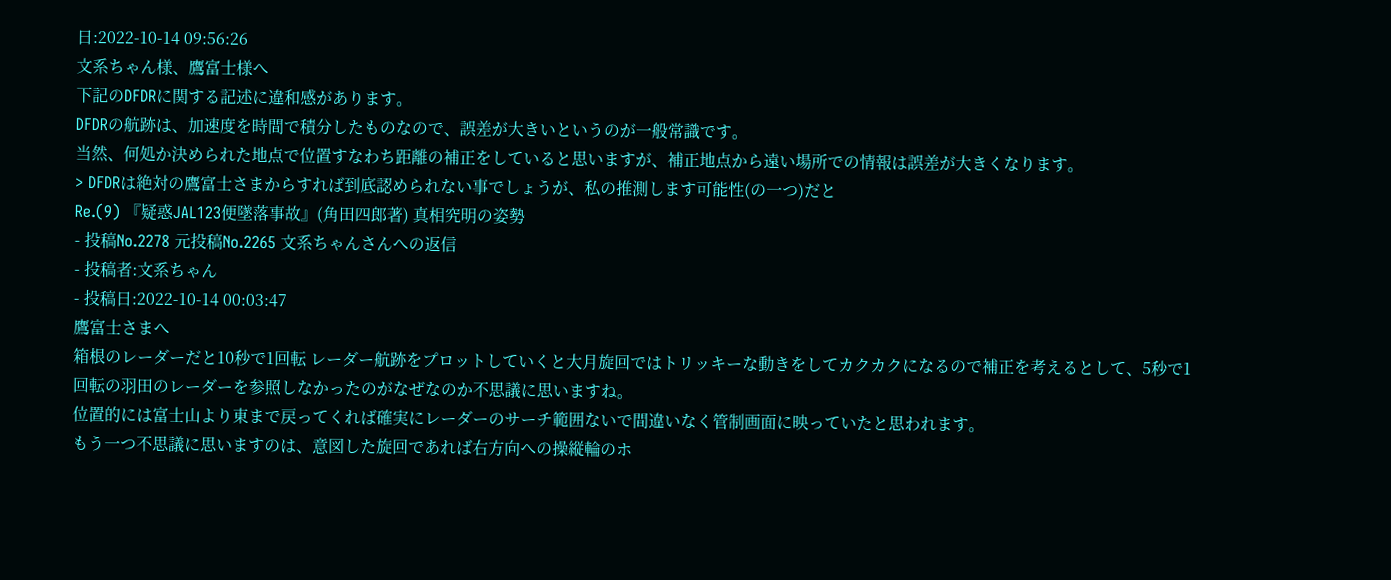日:2022-10-14 09:56:26
文系ちゃん様、鷹富士様へ
下記のDFDRに関する記述に違和感があります。
DFDRの航跡は、加速度を時間で積分したものなので、誤差が大きいというのが一般常識です。
当然、何処か決められた地点で位置すなわち距離の補正をしていると思いますが、補正地点から遠い場所での情報は誤差が大きくなります。
> DFDRは絶対の鷹富士さまからすれば到底認められない事でしょうが、私の推測します可能性(の一つ)だと
Re.(9) 『疑惑JAL123便墜落事故』(角田四郎著) 真相究明の姿勢
- 投稿No.2278 元投稿No.2265 文系ちゃんさんへの返信
- 投稿者:文系ちゃん
- 投稿日:2022-10-14 00:03:47
鷹富士さまへ
箱根のレーダーだと10秒で1回転 レーダー航跡をプロットしていくと大月旋回ではトリッキーな動きをしてカクカクになるので補正を考えるとして、5秒で1回転の羽田のレーダーを参照しなかったのがなぜなのか不思議に思いますね。
位置的には富士山より東まで戻ってくれば確実にレーダーのサーチ範囲ないで間違いなく管制画面に映っていたと思われます。
もう一つ不思議に思いますのは、意図した旋回であれば右方向への操縦輪のホ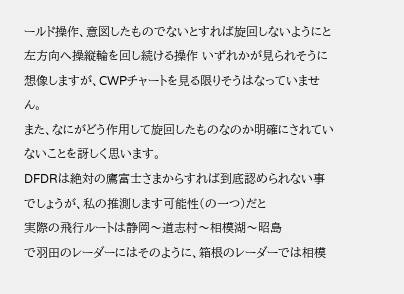ールド操作、意図したものでないとすれば旋回しないようにと左方向へ操縦輪を回し続ける操作 いずれかが見られそうに想像しますが、CWPチャートを見る限りそうはなっていません。
また、なにがどう作用して旋回したものなのか明確にされていないことを訝しく思います。
DFDRは絶対の鷹富士さまからすれば到底認められない事でしょうが、私の推測します可能性(の一つ)だと
実際の飛行ルートは静岡〜道志村〜相模湖〜昭島
で羽田のレーダーにはそのように、箱根のレーダーでは相模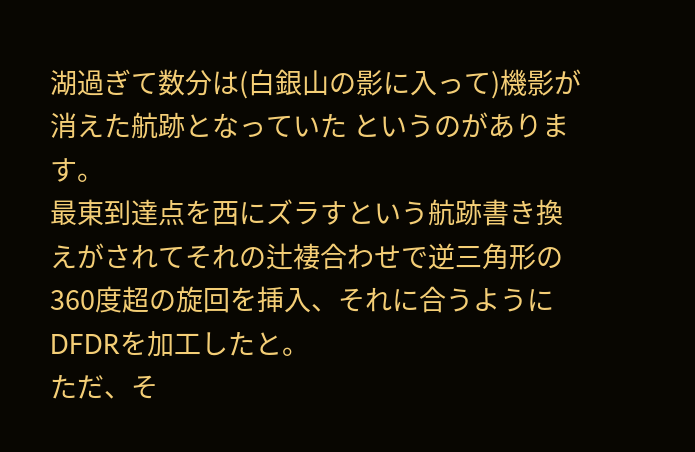湖過ぎて数分は(白銀山の影に入って)機影が消えた航跡となっていた というのがあります。
最東到達点を西にズラすという航跡書き換えがされてそれの辻褄合わせで逆三角形の360度超の旋回を挿入、それに合うようにDFDRを加工したと。
ただ、そ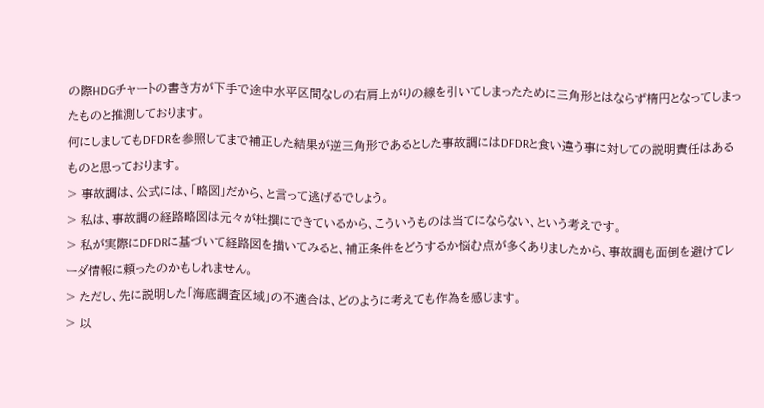の際HDGチャートの書き方が下手で途中水平区間なしの右肩上がりの線を引いてしまったために三角形とはならず楕円となってしまったものと推測しております。
何にしましてもDFDRを参照してまで補正した結果が逆三角形であるとした事故調にはDFDRと食い違う事に対しての説明責任はあるものと思っております。
> 事故調は、公式には、「略図」だから、と言って逃げるでしょう。
> 私は、事故調の経路略図は元々が杜撰にできているから、こういうものは当てにならない、という考えです。
> 私が実際にDFDRに基づいて経路図を描いてみると、補正条件をどうするか悩む点が多くありましたから、事故調も面倒を避けてレーダ情報に頼ったのかもしれません。
> ただし、先に説明した「海底調査区域」の不適合は、どのように考えても作為を感じます。
> 以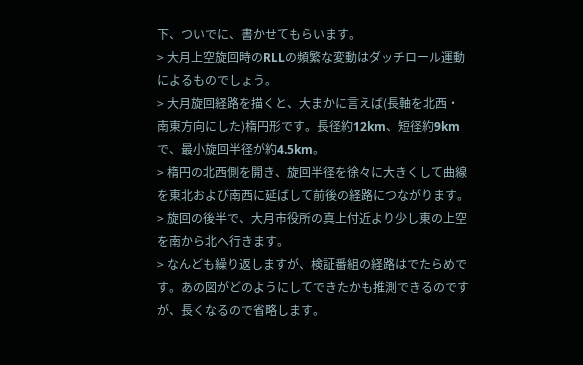下、ついでに、書かせてもらいます。
> 大月上空旋回時のRLLの頻繁な変動はダッチロール運動によるものでしょう。
> 大月旋回経路を描くと、大まかに言えば(長軸を北西・南東方向にした)楕円形です。長径約12km、短径約9kmで、最小旋回半径が約4.5km。
> 楕円の北西側を開き、旋回半径を徐々に大きくして曲線を東北および南西に延ばして前後の経路につながります。
> 旋回の後半で、大月市役所の真上付近より少し東の上空を南から北へ行きます。
> なんども繰り返しますが、検証番組の経路はでたらめです。あの図がどのようにしてできたかも推測できるのですが、長くなるので省略します。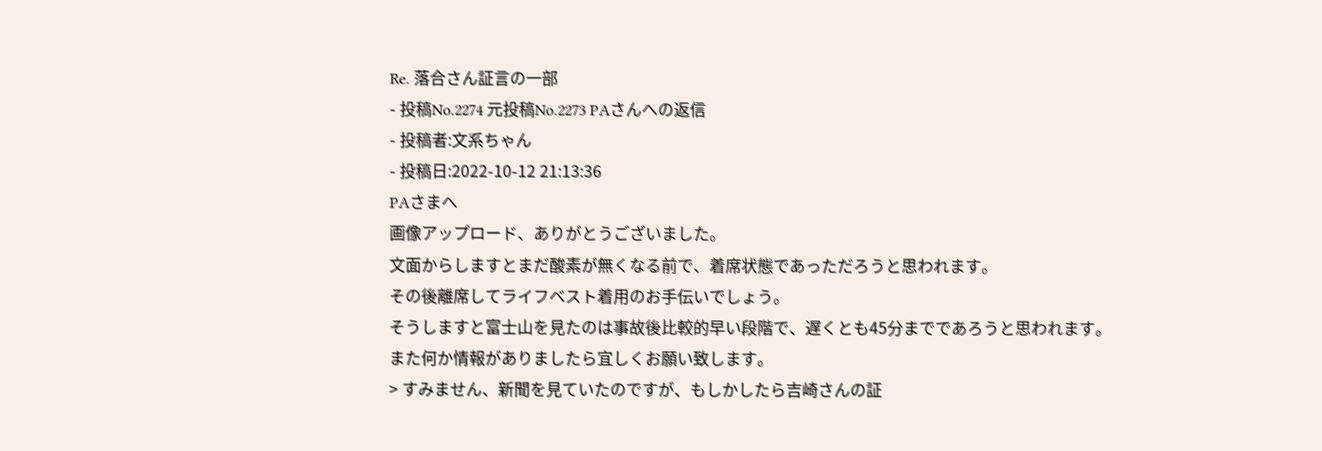Re. 落合さん証言の一部
- 投稿No.2274 元投稿No.2273 PAさんへの返信
- 投稿者:文系ちゃん
- 投稿日:2022-10-12 21:13:36
PAさまへ
画像アップロード、ありがとうございました。
文面からしますとまだ酸素が無くなる前で、着席状態であっただろうと思われます。
その後離席してライフベスト着用のお手伝いでしょう。
そうしますと富士山を見たのは事故後比較的早い段階で、遅くとも45分までであろうと思われます。
また何か情報がありましたら宜しくお願い致します。
> すみません、新聞を見ていたのですが、もしかしたら吉崎さんの証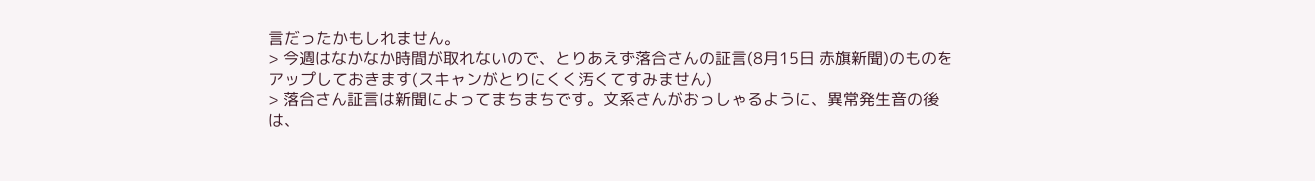言だったかもしれません。
> 今週はなかなか時間が取れないので、とりあえず落合さんの証言(8月15日 赤旗新聞)のものをアップしておきます(スキャンがとりにくく汚くてすみません)
> 落合さん証言は新聞によってまちまちです。文系さんがおっしゃるように、異常発生音の後は、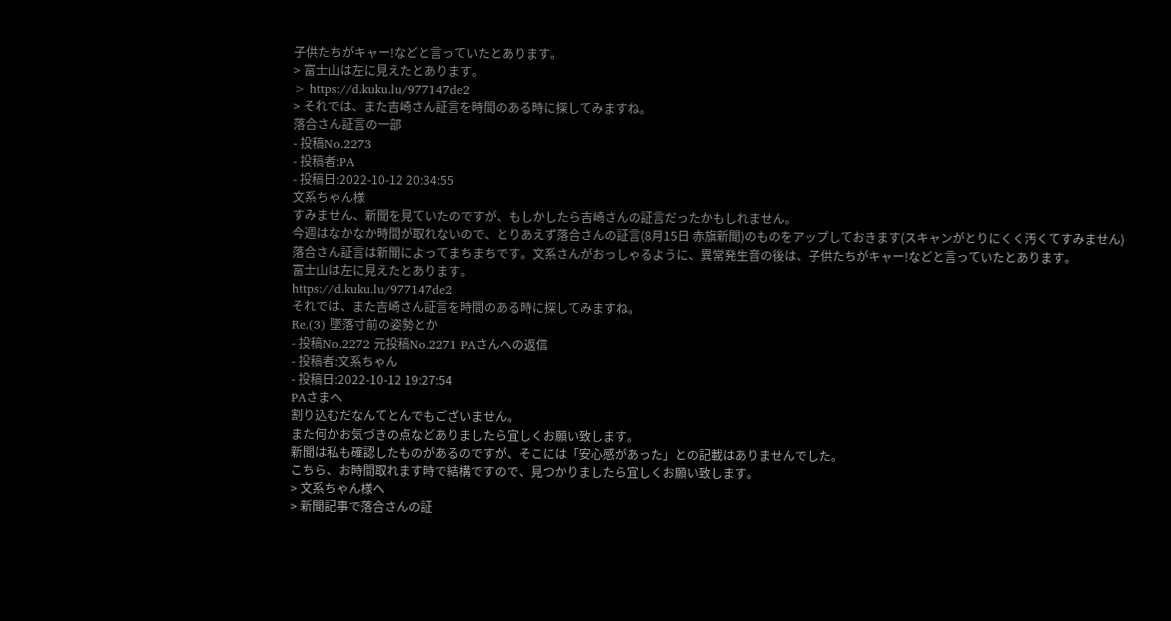子供たちがキャー!などと言っていたとあります。
> 富士山は左に見えたとあります。
> https://d.kuku.lu/977147de2
> それでは、また吉崎さん証言を時間のある時に探してみますね。
落合さん証言の一部
- 投稿No.2273
- 投稿者:PA
- 投稿日:2022-10-12 20:34:55
文系ちゃん様
すみません、新聞を見ていたのですが、もしかしたら吉崎さんの証言だったかもしれません。
今週はなかなか時間が取れないので、とりあえず落合さんの証言(8月15日 赤旗新聞)のものをアップしておきます(スキャンがとりにくく汚くてすみません)
落合さん証言は新聞によってまちまちです。文系さんがおっしゃるように、異常発生音の後は、子供たちがキャー!などと言っていたとあります。
富士山は左に見えたとあります。
https://d.kuku.lu/977147de2
それでは、また吉崎さん証言を時間のある時に探してみますね。
Re.(3) 墜落寸前の姿勢とか
- 投稿No.2272 元投稿No.2271 PAさんへの返信
- 投稿者:文系ちゃん
- 投稿日:2022-10-12 19:27:54
PAさまへ
割り込むだなんてとんでもございません。
また何かお気づきの点などありましたら宜しくお願い致します。
新聞は私も確認したものがあるのですが、そこには「安心感があった」との記載はありませんでした。
こちら、お時間取れます時で結構ですので、見つかりましたら宜しくお願い致します。
> 文系ちゃん様へ
> 新聞記事で落合さんの証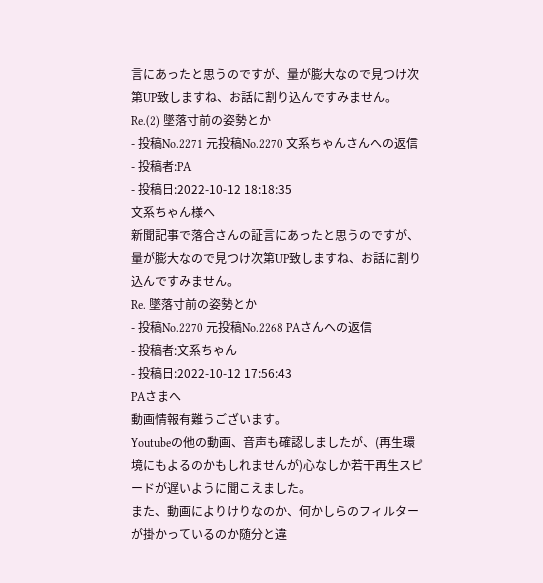言にあったと思うのですが、量が膨大なので見つけ次第UP致しますね、お話に割り込んですみません。
Re.(2) 墜落寸前の姿勢とか
- 投稿No.2271 元投稿No.2270 文系ちゃんさんへの返信
- 投稿者:PA
- 投稿日:2022-10-12 18:18:35
文系ちゃん様へ
新聞記事で落合さんの証言にあったと思うのですが、量が膨大なので見つけ次第UP致しますね、お話に割り込んですみません。
Re. 墜落寸前の姿勢とか
- 投稿No.2270 元投稿No.2268 PAさんへの返信
- 投稿者:文系ちゃん
- 投稿日:2022-10-12 17:56:43
PAさまへ
動画情報有難うございます。
Youtubeの他の動画、音声も確認しましたが、(再生環境にもよるのかもしれませんが)心なしか若干再生スピードが遅いように聞こえました。
また、動画によりけりなのか、何かしらのフィルターが掛かっているのか随分と違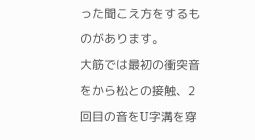った聞こえ方をするものがあります。
大筋では最初の衝突音をから松との接触、2回目の音をU字溝を穿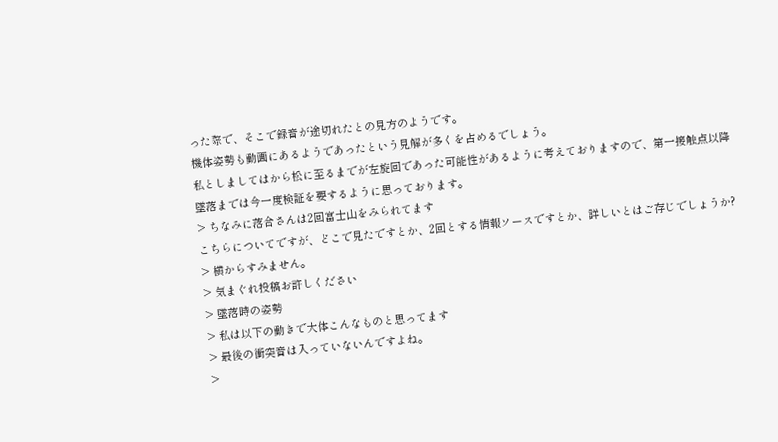った際で、そこで録音が途切れたとの見方のようです。
機体姿勢も動画にあるようであったという見解が多くを占めるでしょう。
私としましてはから松に至るまでが左旋回であった可能性があるように考えておりますので、第一接触点以降墜落までは今一度検証を要するように思っております。
> ちなみに落合さんは2回富士山をみられてます
こちらについてですが、どこで見たですとか、2回とする情報ソースですとか、詳しいとはご存じでしょうか?
> 横からすみません。
> 気まぐれ投稿お許しください
> 墜落時の姿勢
> 私は以下の動きで大体こんなものと思ってます
> 最後の衝突音は入っていないんですよね。
>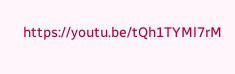https://youtu.be/tQh1TYMl7rM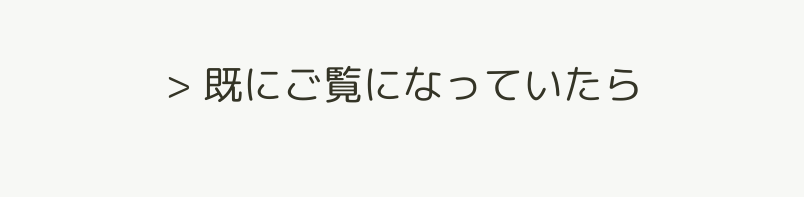> 既にご覧になっていたら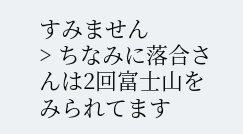すみません
> ちなみに落合さんは2回富士山をみられてます